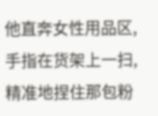他直奔女性用品区,手指在货架上一扫,精准地捏住那包粉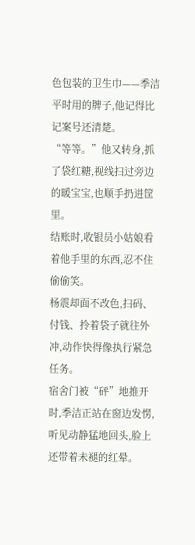色包装的卫生巾——季洁平时用的牌子,他记得比记案号还清楚。
“等等。”他又转身,抓了袋红糖,视线扫过旁边的暖宝宝,也顺手扔进筐里。
结账时,收银员小姑娘看着他手里的东西,忍不住偷偷笑。
杨震却面不改色,扫码、付钱、拎着袋子就往外冲,动作快得像执行紧急任务。
宿舍门被“砰”地推开时,季洁正站在窗边发愣,听见动静猛地回头,脸上还带着未褪的红晕。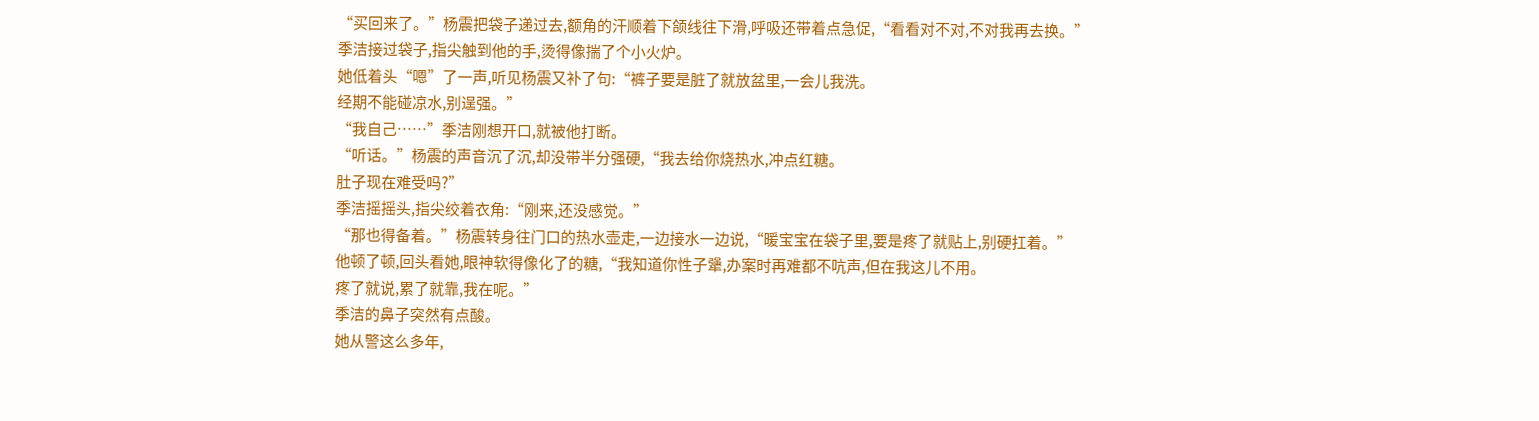“买回来了。”杨震把袋子递过去,额角的汗顺着下颌线往下滑,呼吸还带着点急促,“看看对不对,不对我再去换。”
季洁接过袋子,指尖触到他的手,烫得像揣了个小火炉。
她低着头“嗯”了一声,听见杨震又补了句:“裤子要是脏了就放盆里,一会儿我洗。
经期不能碰凉水,别逞强。”
“我自己……”季洁刚想开口,就被他打断。
“听话。”杨震的声音沉了沉,却没带半分强硬,“我去给你烧热水,冲点红糖。
肚子现在难受吗?”
季洁摇摇头,指尖绞着衣角:“刚来,还没感觉。”
“那也得备着。”杨震转身往门口的热水壶走,一边接水一边说,“暖宝宝在袋子里,要是疼了就贴上,别硬扛着。”
他顿了顿,回头看她,眼神软得像化了的糖,“我知道你性子犟,办案时再难都不吭声,但在我这儿不用。
疼了就说,累了就靠,我在呢。”
季洁的鼻子突然有点酸。
她从警这么多年,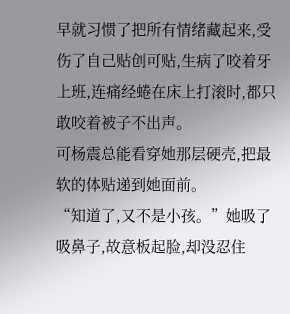早就习惯了把所有情绪藏起来,受伤了自己贴创可贴,生病了咬着牙上班,连痛经蜷在床上打滚时,都只敢咬着被子不出声。
可杨震总能看穿她那层硬壳,把最软的体贴递到她面前。
“知道了,又不是小孩。”她吸了吸鼻子,故意板起脸,却没忍住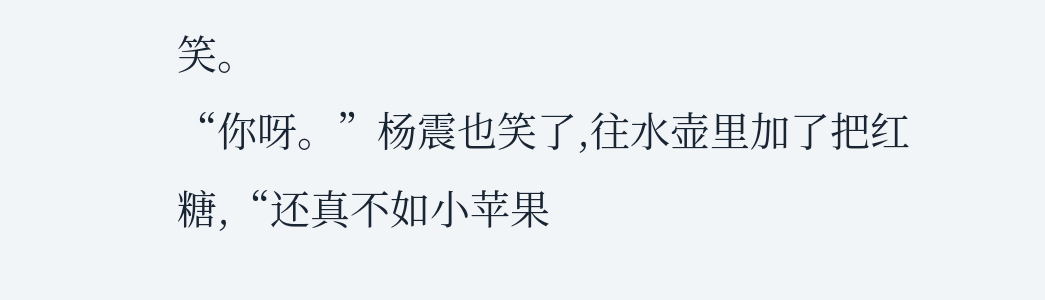笑。
“你呀。”杨震也笑了,往水壶里加了把红糖,“还真不如小苹果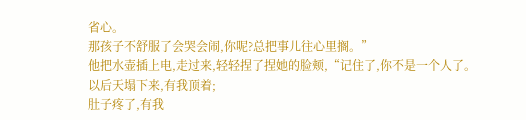省心。
那孩子不舒服了会哭会闹,你呢?总把事儿往心里搁。”
他把水壶插上电,走过来,轻轻捏了捏她的脸颊,“记住了,你不是一个人了。
以后天塌下来,有我顶着;
肚子疼了,有我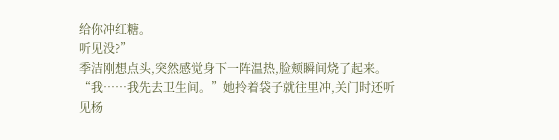给你冲红糖。
听见没?”
季洁刚想点头,突然感觉身下一阵温热,脸颊瞬间烧了起来。
“我……我先去卫生间。”她拎着袋子就往里冲,关门时还听见杨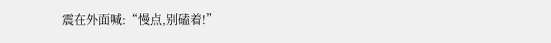震在外面喊:“慢点,别磕着!”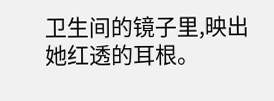卫生间的镜子里,映出她红透的耳根。